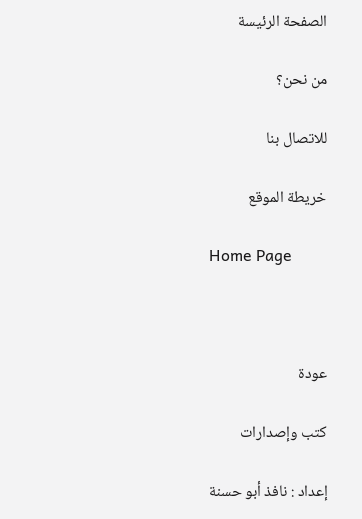الصفحة الرئيسة

من نحن؟

للاتصال بنا

خريطة الموقع

Home Page



عودة

كتب وإصدارات

إعداد : نافذ أبو حسنة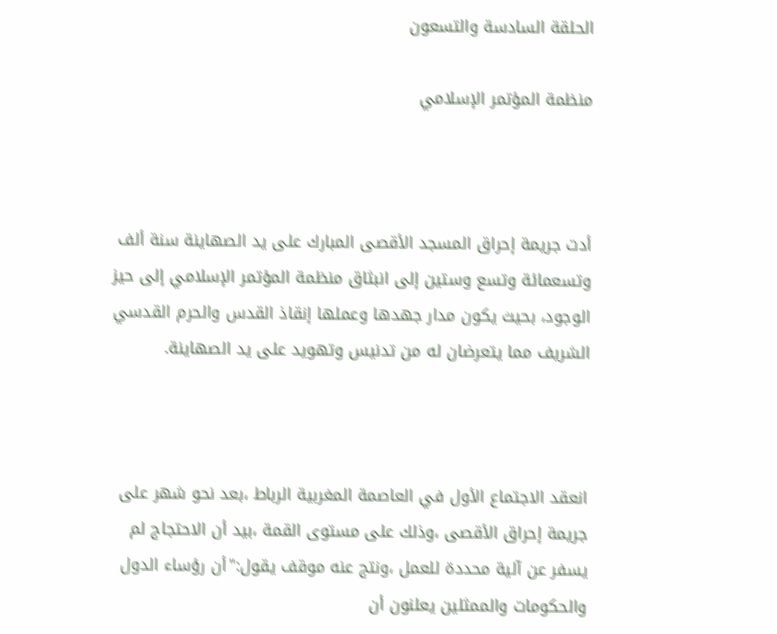الحلقة السادسة والتسعون

منظمة المؤتمر الإسلامي



أدت جريمة إحراق المسجد الأقصى المبارك على يد الصهاينة سنة ألف وتسعمائة وتسع وستين إلى انبثاق منظمة المؤتمر الإسلامي إلى حيز الوجود، بحيث يكون مدار جهدها وعملها إنقاذ القدس والحرم القدسي الشريف مما يتعرضان له من تدنيس وتهويد على يد الصهاينة.



انعقد الاجتماع الأول في العاصمة المغربية الرباط ،بعد نحو شهر على جريمة إحراق الأقصى ،وذلك على مستوى القمة ،بيد أن الاحتجاج لم يسفر عن آلية محددة للعمل ،ونتج عنه موقف يقول:"أن رؤساء الدول والحكومات والممثلين يعلنون أن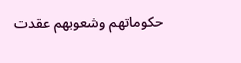حكوماتهم وشعوبهم عقدت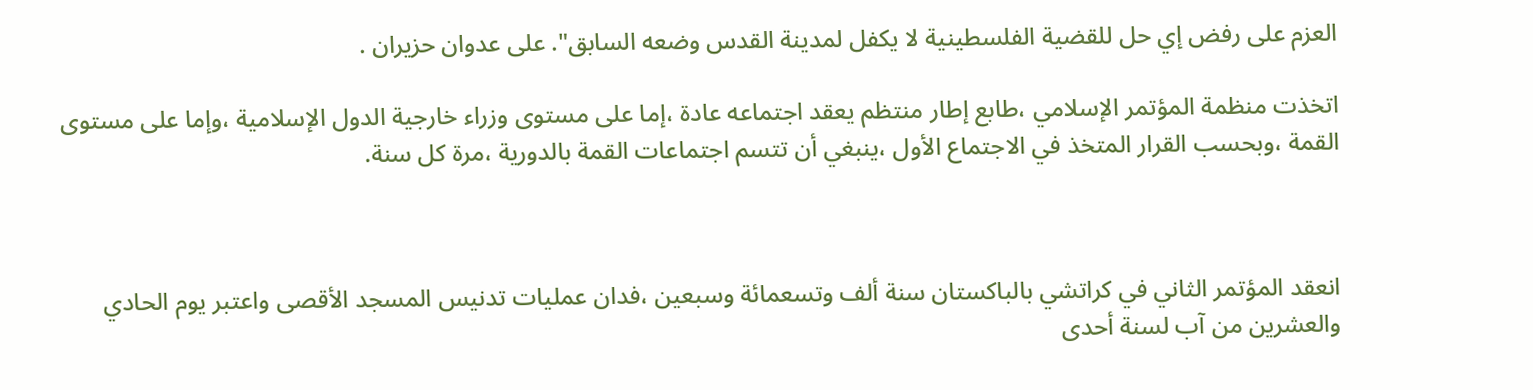العزم على رفض إي حل للقضية الفلسطينية لا يكفل لمدينة القدس وضعه السابق". على عدوان حزيران .

اتخذت منظمة المؤتمر الإسلامي ،طابع إطار منتظم يعقد اجتماعه عادة ،إما على مستوى وزراء خارجية الدول الإسلامية ،وإما على مستوى القمة ،وبحسب القرار المتخذ في الاجتماع الأول ،ينبغي أن تتسم اجتماعات القمة بالدورية ،مرة كل سنة.



انعقد المؤتمر الثاني في كراتشي بالباكستان سنة ألف وتسعمائة وسبعين ،فدان عمليات تدنيس المسجد الأقصى واعتبر يوم الحادي والعشرين من آب لسنة أحدى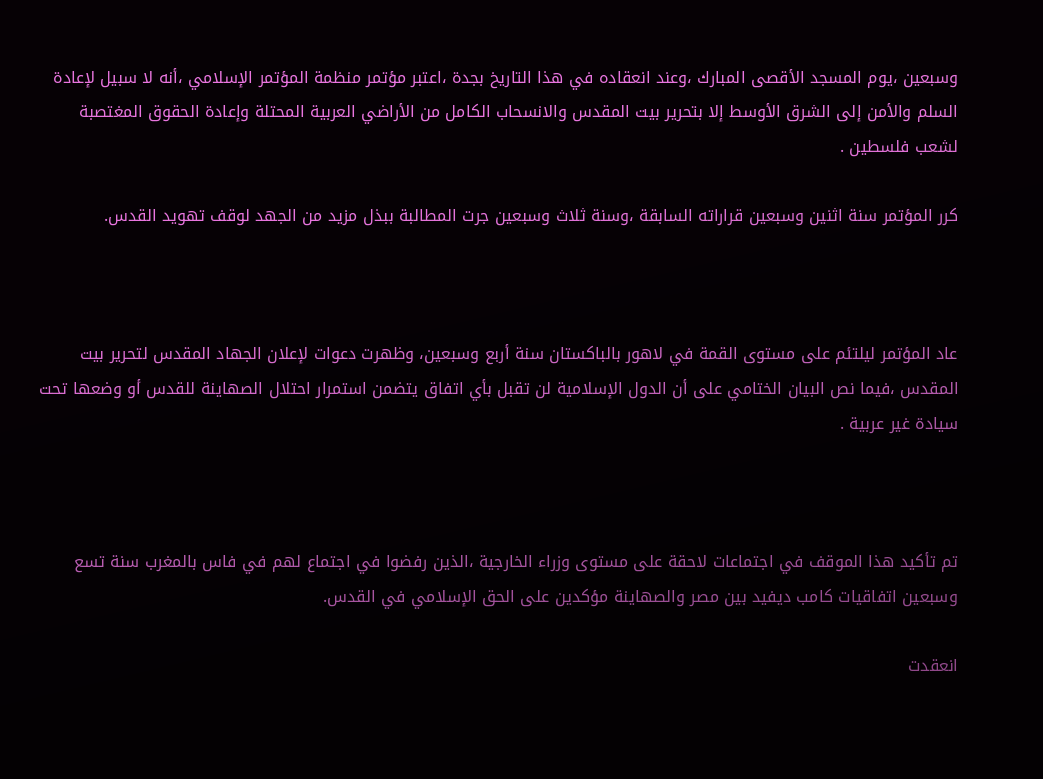وسبعين ،يوم المسجد الأقصى المبارك ،وعند انعقاده في هذا التاريخ بجدة ،اعتبر مؤتمر منظمة المؤتمر الإسلامي ،أنه لا سبيل لإعادة السلم والأمن إلى الشرق الأوسط إلا بتحرير بيت المقدس والانسحاب الكامل من الأراضي العربية المحتلة وإعادة الحقوق المغتصبة لشعب فلسطين .

كرر المؤتمر سنة اثنين وسبعين قراراته السابقة ،وسنة ثلاث وسبعين جرت المطالبة ببذل مزيد من الجهد لوقف تهويد القدس.



عاد المؤتمر ليلتئم على مستوى القمة في لاهور بالباكستان سنة أربع وسبعين، وظهرت دعوات لإعلان الجهاد المقدس لتحرير بيت المقدس ،فيما نص البيان الختامي على أن الدول الإسلامية لن تقبل بأي اتفاق يتضمن استمرار احتلال الصهاينة للقدس أو وضعها تحت سيادة غير عربية .



تم تأكيد هذا الموقف في اجتماعات لاحقة على مستوى وزراء الخارجية ،الذين رفضوا في اجتماع لهم في فاس بالمغرب سنة تسع وسبعين اتفاقيات كامب ديفيد بين مصر والصهاينة مؤكدين على الحق الإسلامي في القدس.

انعقدت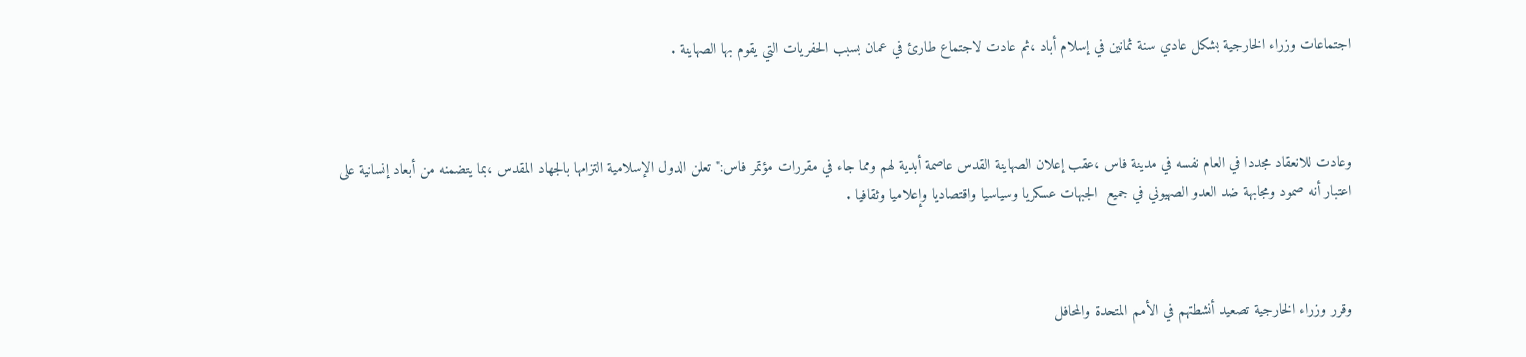اجتماعات وزراء الخارجية بشكل عادي سنة ثمانين في إسلام أباد ،ثم عادت لاجتماع طارئ في عمان بسبب الحفريات التي يقوم بها الصهاينة .



وعادت للانعقاد مجددا في العام نفسه في مدينة فاس ،عقب إعلان الصهاينة القدس عاصمة أبدية لهم ومما جاء في مقررات مؤتمر فاس:"تعلن الدول الإسلامية التزامها بالجهاد المقدس ،بما يتضمنه من أبعاد إنسانية على اعتبار أنه صمود ومجابهة ضد العدو الصهيوني في جميع  الجبهات عسكريا وسياسيا واقتصاديا وإعلاميا وثقافيا .



وقرر وزراء الخارجية تصعيد أنشطتهم في الأمم المتحدة والمحافل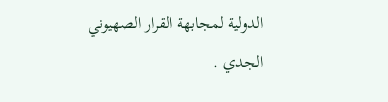الدولية لمجابهة القرار الصهيوني الجدي .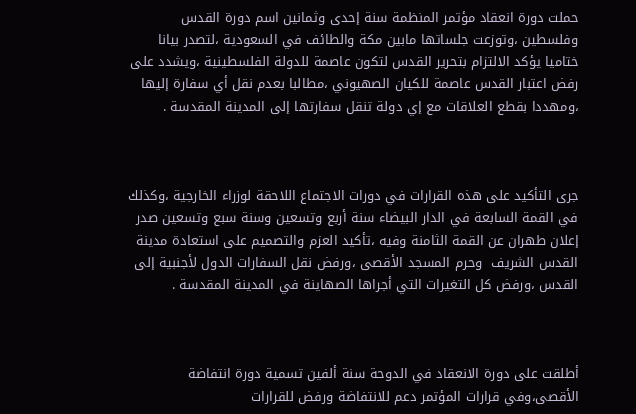حملت دورة انعقاد مؤتمر المنظمة سنة إحدى وثمانين اسم دورة القدس وفلسطين ،وتوزعت جلساتها مابين مكة والطائف في السعودية ،لتصدر بيانا ختاميا يؤكد الالتزام بتحرير القدس لتكون عاصمة للدولة الفلسطينية ،ويشدد على رفض اعتبار القدس عاصمة للكيان الصهيوني ،مطالبا بعدم نقل أي سفارة إليها ،ومهددا بقطع العلاقات مع إي دولة تنقل سفارتها إلى المدينة المقدسة .



جرى التأكيد على هذه القرارات في دورات الاجتماع اللاحقة لوزراء الخارجية ،وكذلك في القمة السابعة في الدار البيضاء سنة أربع وتسعين وسنة سبع وتسعين صدر إعلان طهران عن القمة الثامنة وفيه ،تأكيد العزم والتصميم على استعادة مدينة القدس الشريف  وحرم المسجد الأقصى ،ورفض نقل السفارات الدول لأجنبية إلى القدس ،ورفض كل التغيرات التي أجراها الصهاينة في المدينة المقدسة .



أطلقت على دورة الانعقاد في الدوحة سنة ألفين تسمية دورة انتفاضة الأقصى،وفي قرارات المؤتمر دعم للانتفاضة ورفض للقرارات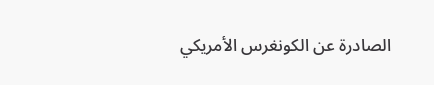الصادرة عن الكونغرس الأمريكي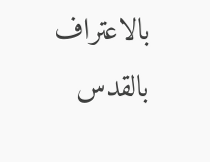بالاعتراف بالقدس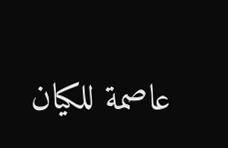عاصمة للكيان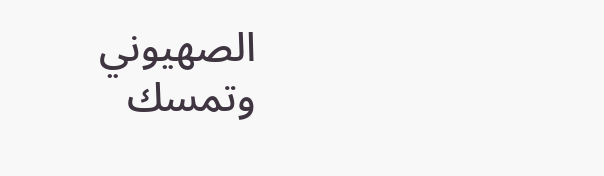الصهيوني وتمسك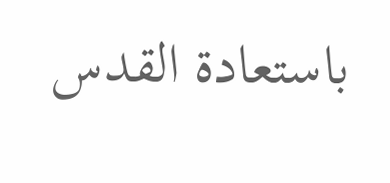باستعادة القدس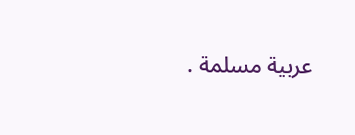عربية مسلمة .